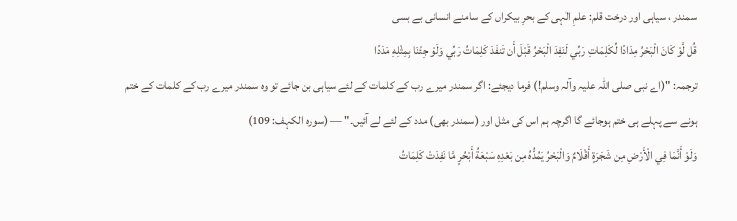سمندر ، سیاہی اور درخت قلم: علمِ الٰہی کے بحرِ بیکراں کے سامنے انسانی بے بسی
قُل لَّوْ كَانَ الْبَحْرُ مِدَادًا لِّكَلِمَاتِ رَبِّي لَنَفِدَ الْبَحْرُ قَبْلَ أَن تَنفَدَ كَلِمَاتُ رَبِّي وَلَوْ جِئْنَا بِمِثْلِهِ مَدَدًا
ترجمہ: "(اے نبی صلی اللہ علیہ وآلہ وسلم!) فرما دیجئے: اگر سمندر میرے رب کے کلمات کے لئے سیاہی بن جائے تو وہ سمندر میرے رب کے کلمات کے ختم ہونے سے پہلے ہی ختم ہوجائے گا اگرچہ ہم اس کی مثل اور (سمندر بھی) مدد کے لئے لے آئیں۔" — (سورہ الکہف: 109)
وَلَوْ أَنَّمَا فِي الْأَرْضِ مِن شَجَرَةٍ أَقْلَامٌ وَالْبَحْرُ يَمُدُّهُ مِن بَعْدِهِ سَبْعَةُ أَبْحُرٍ مَّا نَفِدَتْ كَلِمَاتُ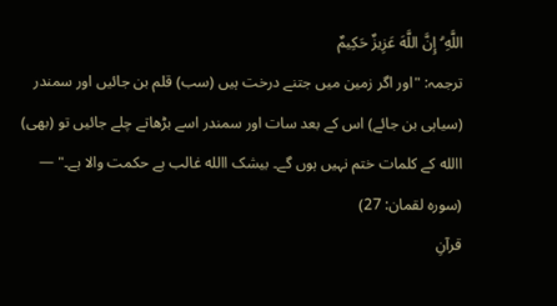اللَّهِ ۗ إِنَّ اللَّهَ عَزِيزٌ حَكِيمٌ
ترجمہ: "اور اگر زمین میں جتنے درخت ہیں (سب) قلم بن جائیں اور سمندر (سیاہی بن جائے) اس کے بعد سات اور سمندر اسے بڑھاتے چلے جائیں تو (بھی) االله کے کلمات ختم نہیں ہوں گے۔ بیشک االله غالب ہے حکمت والا ہے۔" — (سورہ لقمان: 27)
قرآنِ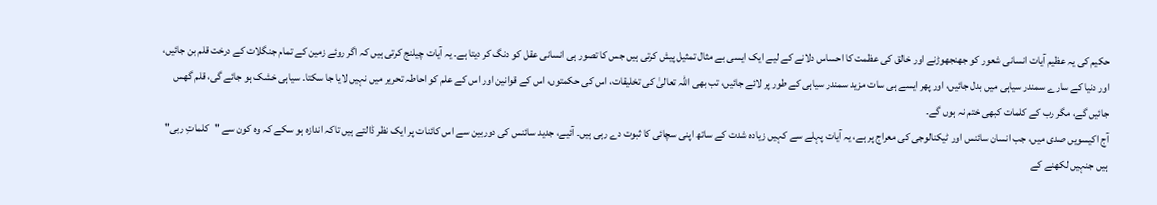حکیم کی یہ عظیم آیات انسانی شعور کو جھنجھوڑنے اور خالق کی عظمت کا احساس دلانے کے لیے ایک ایسی بے مثال تمثیل پیش کرتی ہیں جس کا تصور ہی انسانی عقل کو دنگ کر دیتا ہے۔ یہ آیات چیلنج کرتی ہیں کہ اگر روئے زمین کے تمام جنگلات کے درخت قلم بن جائیں، اور دنیا کے سارے سمندر سیاہی میں بدل جائیں، اور پھر ایسے ہی سات مزید سمندر سیاہی کے طور پر لائے جائیں، تب بھی اللہ تعالیٰ کی تخلیقات، اس کی حکمتوں، اس کے قوانین اور اس کے علم کو احاطہ تحریر میں نہیں لایا جا سکتا۔ سیاہی خشک ہو جائے گی، قلم گھس جائیں گے، مگر رب کے کلمات کبھی ختم نہ ہوں گے۔
آج اکیسویں صدی میں، جب انسان سائنس اور ٹیکنالوجی کی معراج پر ہے، یہ آیات پہلے سے کہیں زیادہ شدت کے ساتھ اپنی سچائی کا ثبوت دے رہی ہیں۔ آئیے، جدید سائنس کی دوربین سے اس کائنات پر ایک نظر ڈالتے ہیں تاکہ اندازہ ہو سکے کہ وہ کون سے "کلماتِ ربی" ہیں جنہیں لکھنے کے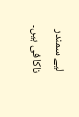لیے سمندر ناکافی ہیں۔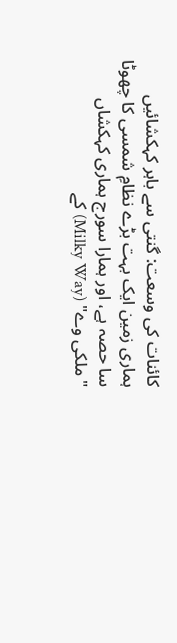کائنات کی وسعت: گنتی سے باہر کہکشائیں
ہماری زمین ایک بہت بڑے نظامِ شمسی کا چھوٹا سا حصہ ہے، اور ہمارا سورج ہماری کہکشاں "ملکی وے" (Milky Way) کے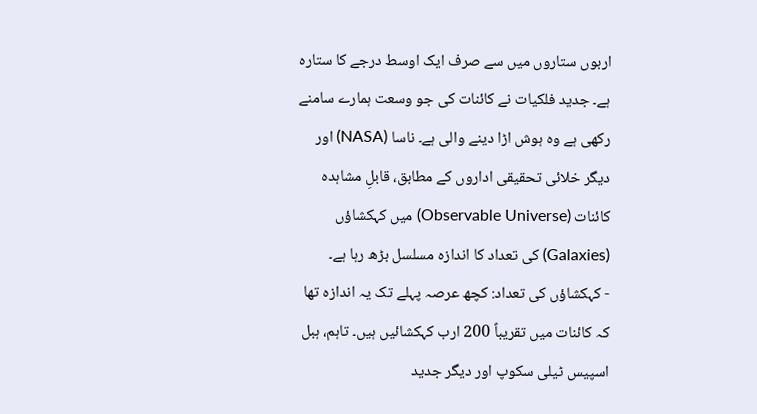اربوں ستاروں میں سے صرف ایک اوسط درجے کا ستارہ ہے۔ جدید فلکیات نے کائنات کی جو وسعت ہمارے سامنے رکھی ہے وہ ہوش اڑا دینے والی ہے۔ ناسا (NASA) اور دیگر خلائی تحقیقی اداروں کے مطابق، قابلِ مشاہدہ کائنات (Observable Universe) میں کہکشاؤں (Galaxies) کی تعداد کا اندازہ مسلسل بڑھ رہا ہے۔
- کہکشاؤں کی تعداد: کچھ عرصہ پہلے تک یہ اندازہ تھا کہ کائنات میں تقریباً 200 ارب کہکشائیں ہیں۔ تاہم، ہبل اسپیس ٹیلی سکوپ اور دیگر جدید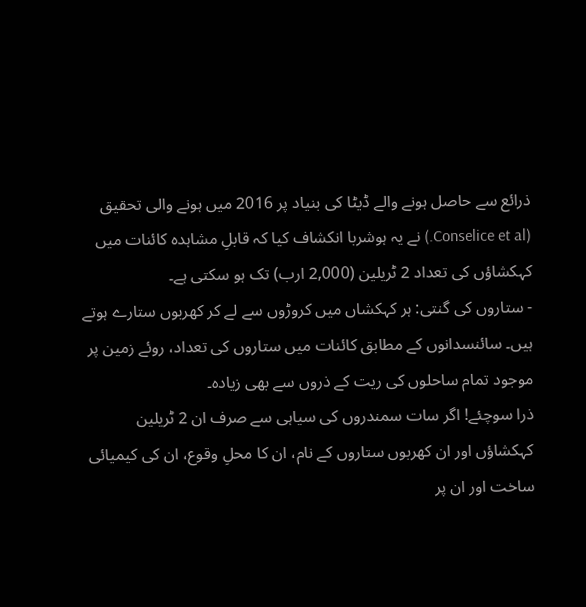ذرائع سے حاصل ہونے والے ڈیٹا کی بنیاد پر 2016 میں ہونے والی تحقیق (Conselice et al.) نے یہ ہوشربا انکشاف کیا کہ قابلِ مشاہدہ کائنات میں کہکشاؤں کی تعداد 2 ٹریلین (2,000 ارب) تک ہو سکتی ہے۔
- ستاروں کی گنتی: ہر کہکشاں میں کروڑوں سے لے کر کھربوں ستارے ہوتے ہیں۔ سائنسدانوں کے مطابق کائنات میں ستاروں کی تعداد، روئے زمین پر موجود تمام ساحلوں کی ریت کے ذروں سے بھی زیادہ۔
ذرا سوچئے! اگر سات سمندروں کی سیاہی سے صرف ان 2 ٹریلین کہکشاؤں اور ان کھربوں ستاروں کے نام، ان کا محلِ وقوع، ان کی کیمیائی ساخت اور ان پر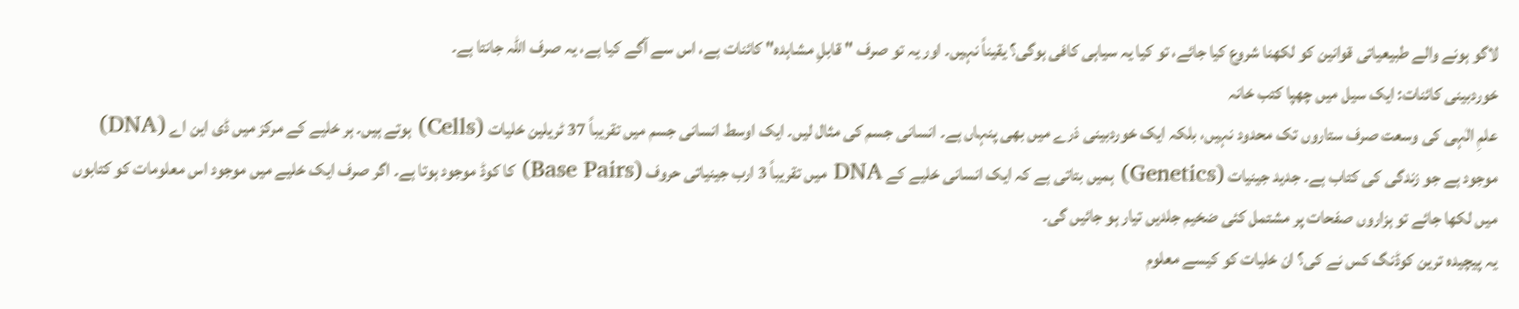لاگو ہونے والے طبیعیاتی قوانین کو لکھنا شروع کیا جائے، تو کیا یہ سیاہی کافی ہوگی؟ یقیناً نہیں۔ اور یہ تو صرف "قابلِ مشاہدہ" کائنات ہے، اس سے آگے کیا ہے، یہ صرف اللہ جانتا ہے۔
خوردبینی کائنات: ایک سیل میں چھپا کتب خانہ
علمِ الٰہی کی وسعت صرف ستاروں تک محدود نہیں، بلکہ ایک خوردبینی ذرے میں بھی پنہاں ہے۔ انسانی جسم کی مثال لیں۔ ایک اوسط انسانی جسم میں تقریباً 37 ٹریلین خلیات (Cells) ہوتے ہیں۔ ہر خلیے کے مرکز میں ڈی این اے (DNA) موجود ہے جو زندگی کی کتاب ہے۔ جدید جینیات (Genetics) ہمیں بتاتی ہے کہ ایک انسانی خلیے کے DNA میں تقریباً 3 ارب جینیاتی حروف (Base Pairs) کا کوڈ موجود ہوتا ہے۔ اگر صرف ایک خلیے میں موجود اس معلومات کو کتابوں میں لکھا جائے تو ہزاروں صفحات پر مشتمل کئی ضخیم جلدیں تیار ہو جائیں گی۔
یہ پیچیدہ ترین کوڈنگ کس نے کی؟ ان خلیات کو کیسے معلوم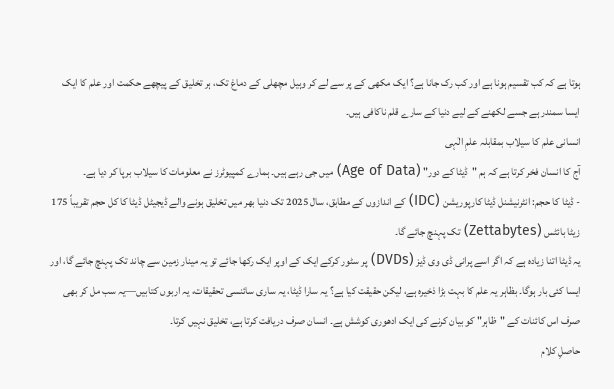ہوتا ہے کہ کب تقسیم ہونا ہے اور کب رک جانا ہے؟ ایک مکھی کے پر سے لے کر وہیل مچھلی کے دماغ تک، ہر تخلیق کے پیچھے حکمت اور علم کا ایک ایسا سمندر ہے جسے لکھنے کے لیے دنیا کے سارے قلم ناکافی ہیں۔
انسانی علم کا سیلاب بمقابلہ علمِ الٰہی
آج کا انسان فخر کرتا ہے کہ ہم "ڈیٹا کے دور" (Age of Data) میں جی رہے ہیں۔ ہمارے کمپیوٹرز نے معلومات کا سیلاب برپا کر دیا ہے۔
- ڈیٹا کا حجم: انٹرنیشنل ڈیٹا کارپوریشن (IDC) کے اندازوں کے مطابق، سال 2025 تک دنیا بھر میں تخلیق ہونے والے ڈیجیٹل ڈیٹا کا کل حجم تقریباً 175 زیٹا بائٹس (Zettabytes) تک پہنچ جائے گا۔
یہ ڈیٹا اتنا زیادہ ہے کہ اگر اسے پرانی ڈی وی ڈیز (DVDs) پر سٹور کرکے ایک کے اوپر ایک رکھا جائے تو یہ مینار زمین سے چاند تک پہنچ جائے گا، اور ایسا کئی بار ہوگا۔ بظاہر یہ علم کا بہت بڑا ذخیرہ ہے، لیکن حقیقت کیا ہے؟ یہ سارا ڈیٹا، یہ ساری سائنسی تحقیقات، یہ اربوں کتابیں—یہ سب مل کر بھی صرف اس کائنات کے "ظاہر" کو بیان کرنے کی ایک ادھوری کوشش ہے۔ انسان صرف دریافت کرتا ہے، تخلیق نہیں کرتا۔
حاصلِ کلام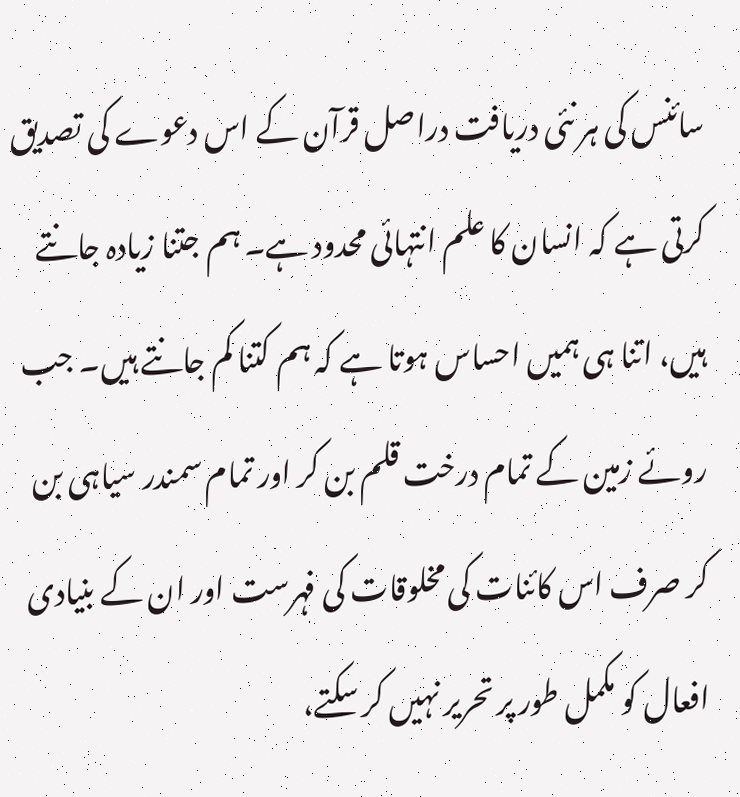سائنس کی ہر نئی دریافت دراصل قرآن کے اس دعوے کی تصدیق کرتی ہے کہ انسان کا علم انتہائی محدود ہے۔ ہم جتنا زیادہ جانتے ہیں، اتنا ہی ہمیں احساس ہوتا ہے کہ ہم کتنا کم جانتے ہیں۔ جب روئے زمین کے تمام درخت قلم بن کر اور تمام سمندر سیاہی بن کر صرف اس کائنات کی مخلوقات کی فہرست اور ان کے بنیادی افعال کو مکمل طور پر تحریر نہیں کر سکتے،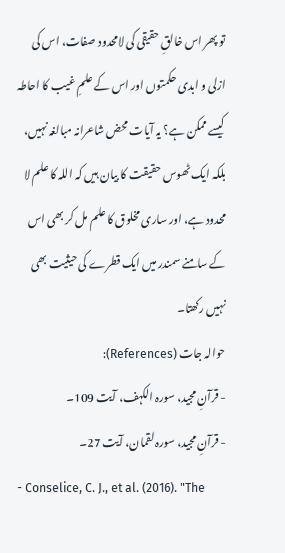تو پھر اس خالقِ حقیقی کی لامحدود صفات، اس کی ازلی و ابدی حکمتوں اور اس کے علمِ غیب کا احاطہ کیسے ممکن ہے؟ یہ آیات محض شاعرانہ مبالغہ نہیں، بلکہ ایک ٹھوس حقیقت کا بیان ہیں کہ اللہ کا علم لا محدود ہے، اور ساری مخلوق کا علم مل کر بھی اس کے سامنے سمندر میں ایک قطرے کی حیثیت بھی نہیں رکھتا۔
حوالہ جات (References):
- قرآنِ مجید، سورہ الکہف، آیت 109۔
- قرآنِ مجید، سورہ لقمان، آیت 27۔
- Conselice, C. J., et al. (2016). "The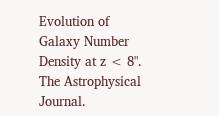Evolution of Galaxy Number Density at z < 8". The Astrophysical Journal.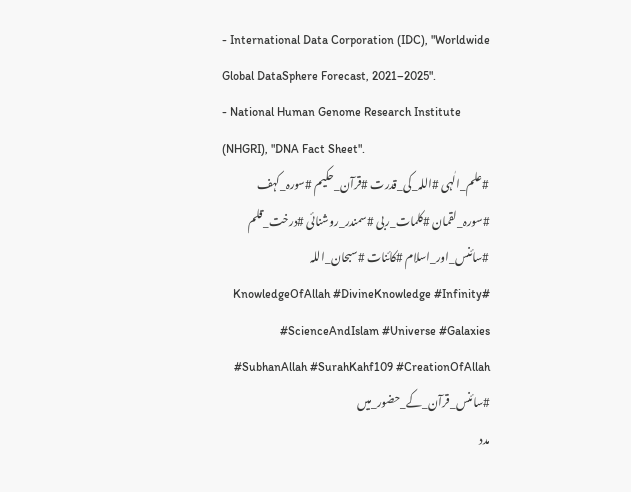- International Data Corporation (IDC), "Worldwide Global DataSphere Forecast, 2021–2025".
- National Human Genome Research Institute (NHGRI), "DNA Fact Sheet".
#علم_الٰہی #اللہ_کی_قدرت #قرآن_حکیم #سورہ_کہف #سورہ_لقمان #کلمات_ربی #سمندر_روشنائی #درخت_قلم #سائنس_اور_اسلام #کائنات #سبحان_اللہ #KnowledgeOfAllah #DivineKnowledge #Infinity #ScienceAndIslam #Universe #Galaxies #SubhanAllah #SurahKahf109 #CreationOfAllah #سائنس_قرآن_کے_حضور_میں
مدد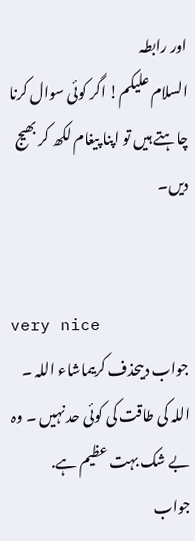اور رابطہ
السلام علیکم! اگر کوئی سوال کرنا چاہتے ہیں تو اپنا پیغام لکھ کر بھیج دیں۔


very nice
جواب دیںحذف کریںماشاء اللہ ۔ اللہ کی طاقت کی کوئی حد نہیں ۔ وہ بے شک بہت عظیم ہے.
جواب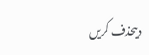دیںحذف کریں